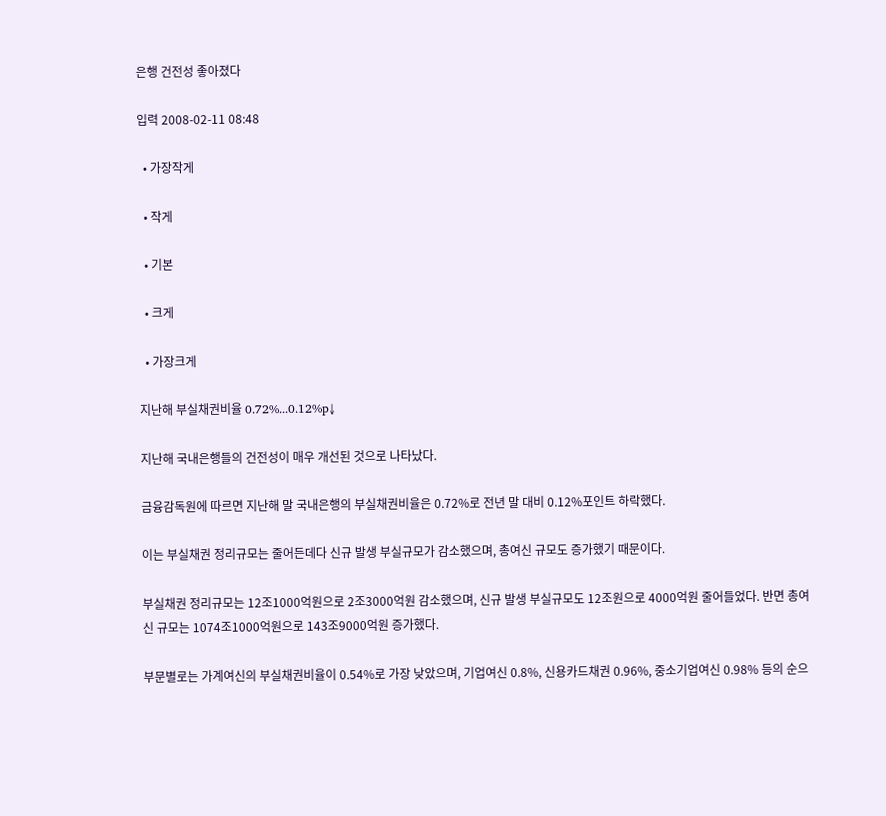은행 건전성 좋아졌다

입력 2008-02-11 08:48

  • 가장작게

  • 작게

  • 기본

  • 크게

  • 가장크게

지난해 부실채권비율 0.72%...0.12%p↓

지난해 국내은행들의 건전성이 매우 개선된 것으로 나타났다.

금융감독원에 따르면 지난해 말 국내은행의 부실채권비율은 0.72%로 전년 말 대비 0.12%포인트 하락했다.

이는 부실채권 정리규모는 줄어든데다 신규 발생 부실규모가 감소했으며, 총여신 규모도 증가했기 때문이다.

부실채권 정리규모는 12조1000억원으로 2조3000억원 감소했으며, 신규 발생 부실규모도 12조원으로 4000억원 줄어들었다. 반면 총여신 규모는 1074조1000억원으로 143조9000억원 증가했다.

부문별로는 가계여신의 부실채권비율이 0.54%로 가장 낮았으며, 기업여신 0.8%, 신용카드채권 0.96%, 중소기업여신 0.98% 등의 순으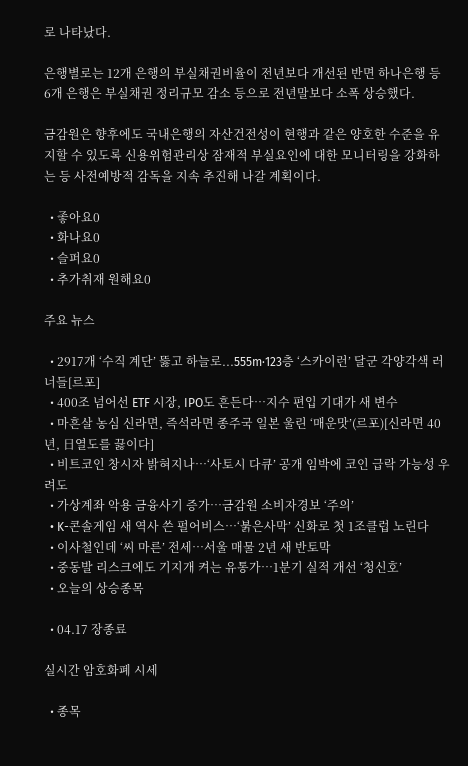로 나타났다.

은행별로는 12개 은행의 부실채권비율이 전년보다 개선된 반면 하나은행 등 6개 은행은 부실채권 정리규모 감소 등으로 전년말보다 소폭 상승했다.

금감원은 향후에도 국내은행의 자산건전성이 현행과 같은 양호한 수준을 유지할 수 있도록 신용위험관리상 잠재적 부실요인에 대한 모니터링을 강화하는 등 사전예방적 감독을 지속 추진해 나갈 계획이다.

  • 좋아요0
  • 화나요0
  • 슬퍼요0
  • 추가취재 원해요0

주요 뉴스

  • 2917개 ‘수직 계단’ 뚫고 하늘로...555m·123층 ‘스카이런’ 달군 각양각색 러너들[르포]
  • 400조 넘어선 ETF 시장, IPO도 흔든다…지수 편입 기대가 새 변수
  • 마흔살 농심 신라면, 즉석라면 종주국 일본 울린 ‘매운맛’(르포)[신라면 40년, 日열도를 끓이다]
  • 비트코인 창시자 밝혀지나…‘사토시 다큐’ 공개 임박에 코인 급락 가능성 우려도
  • 가상계좌 악용 금융사기 증가⋯금감원 소비자경보 ‘주의’
  • K-콘솔게임 새 역사 쓴 펄어비스…‘붉은사막’ 신화로 첫 1조클럽 노린다
  • 이사철인데 ‘씨 마른’ 전세…서울 매물 2년 새 반토막
  • 중동발 리스크에도 기지개 켜는 유통가…1분기 실적 개선 ‘청신호’
  • 오늘의 상승종목

  • 04.17 장종료

실시간 암호화폐 시세

  • 종목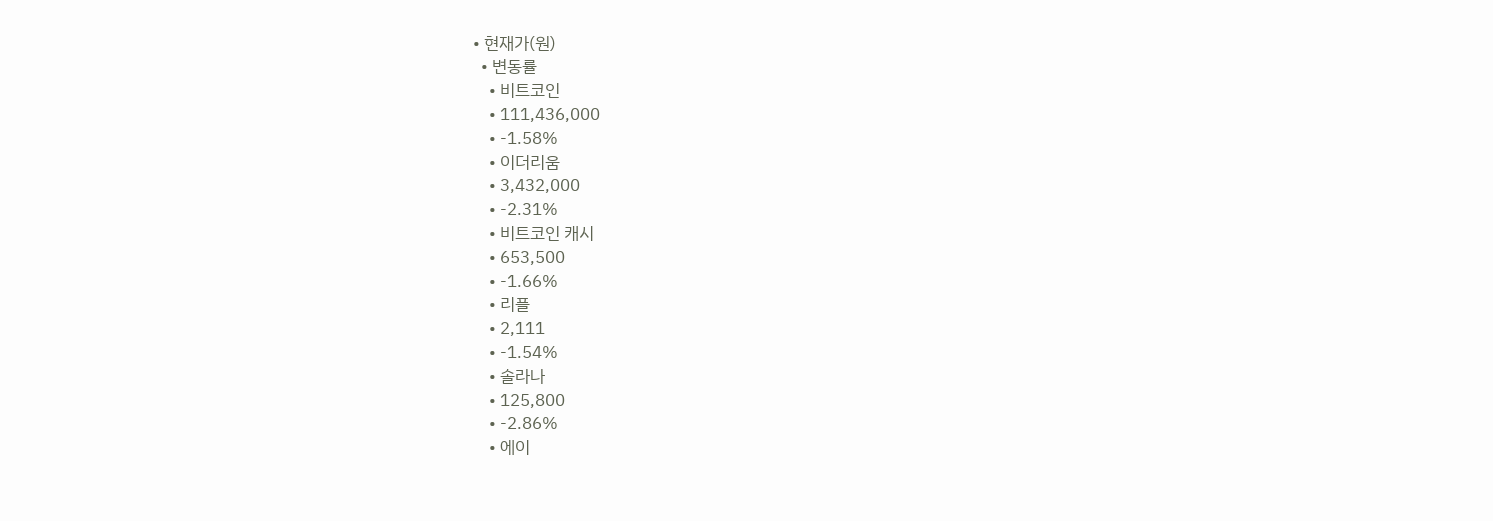• 현재가(원)
  • 변동률
    • 비트코인
    • 111,436,000
    • -1.58%
    • 이더리움
    • 3,432,000
    • -2.31%
    • 비트코인 캐시
    • 653,500
    • -1.66%
    • 리플
    • 2,111
    • -1.54%
    • 솔라나
    • 125,800
    • -2.86%
    • 에이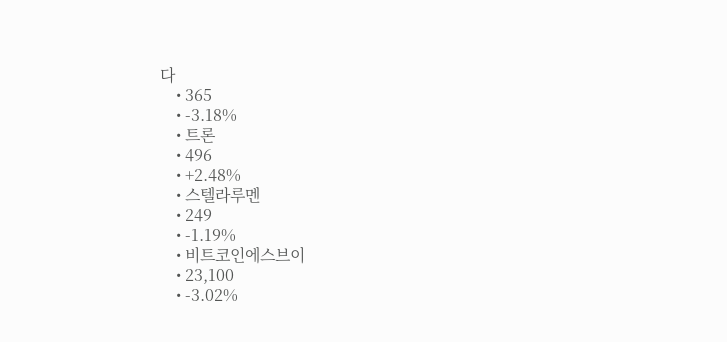다
    • 365
    • -3.18%
    • 트론
    • 496
    • +2.48%
    • 스텔라루멘
    • 249
    • -1.19%
    • 비트코인에스브이
    • 23,100
    • -3.02%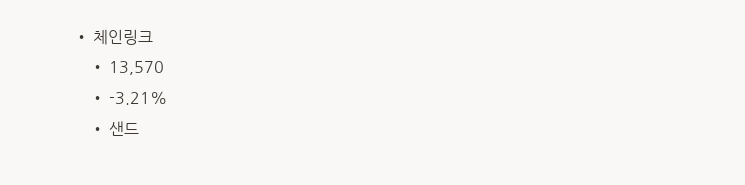• 체인링크
    • 13,570
    • -3.21%
    • 샌드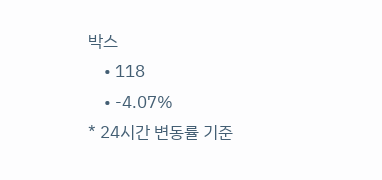박스
    • 118
    • -4.07%
* 24시간 변동률 기준